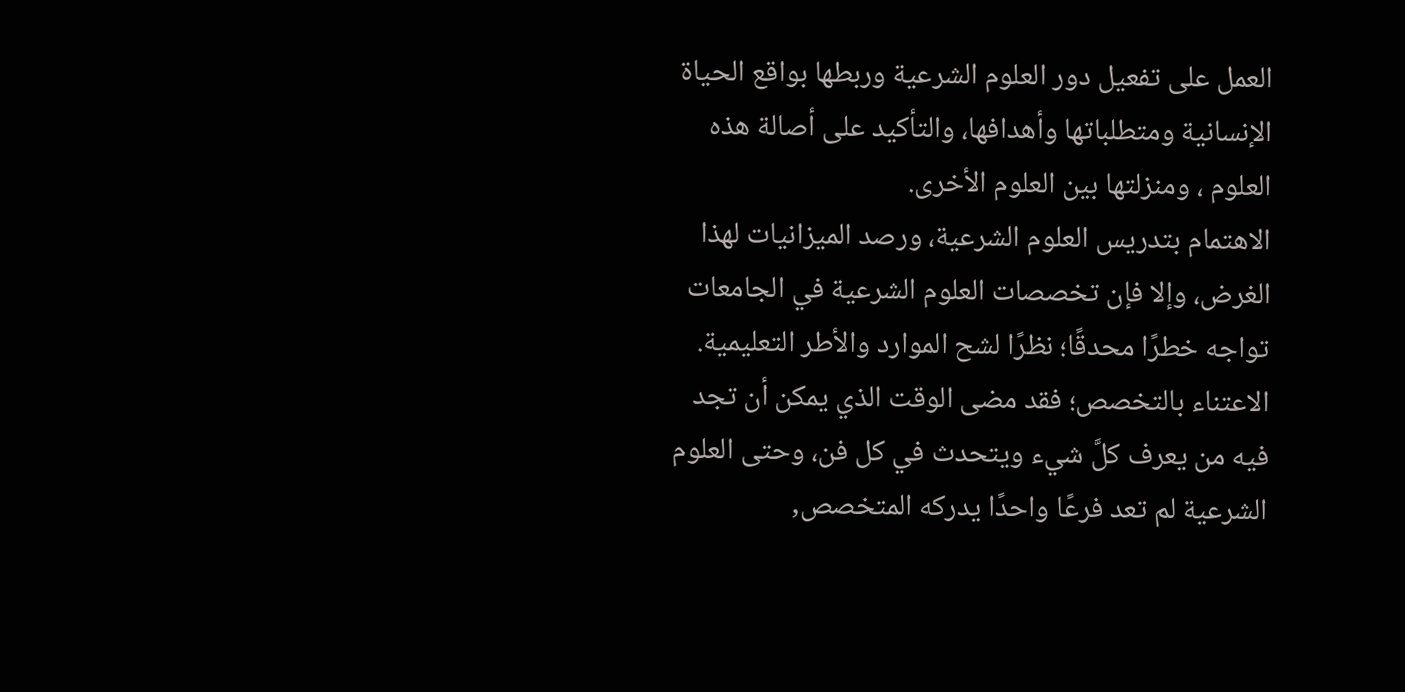العمل على تفعيل دور العلوم الشرعية وربطها بواقع الحياة الإنسانية ومتطلباتها وأهدافها، والتأكيد على أصالة هذه العلوم ، ومنزلتها بين العلوم الأخرى.
الاهتمام بتدريس العلوم الشرعية، ورصد الميزانيات لهذا الغرض، وإلا فإن تخصصات العلوم الشرعية في الجامعات تواجه خطرًا محدقًا؛ نظرًا لشح الموارد والأطر التعليمية.
الاعتناء بالتخصص؛ فقد مضى الوقت الذي يمكن أن تجد فيه من يعرف كلَّ شيء ويتحدث في كل فن، وحتى العلوم الشرعية لم تعد فرعًا واحدًا يدركه المتخصص,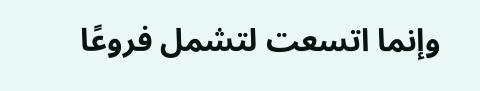وإنما اتسعت لتشمل فروعًا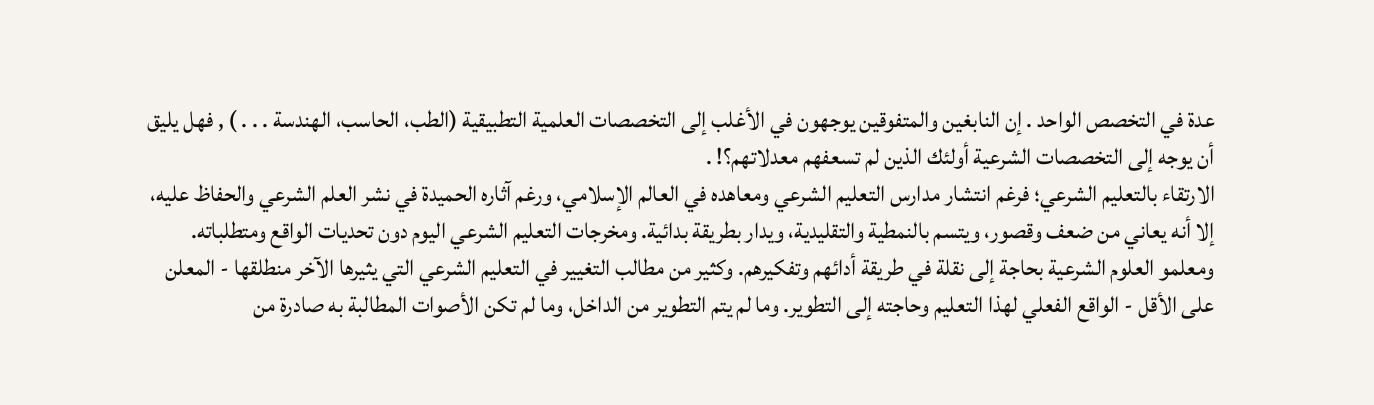عدة في التخصص الواحد . إن النابغين والمتفوقين يوجهون في الأغلب إلى التخصصات العلمية التطبيقية (الطب، الحاسب، الهندسة . . . ) , فهل يليق أن يوجه إلى التخصصات الشرعية أولئك الذين لم تسعفهم معدلاتهم؟! .
الارتقاء بالتعليم الشرعي؛ فرغم انتشار مدارس التعليم الشرعي ومعاهده في العالم الإسلامي، ورغم آثاره الحميدة في نشر العلم الشرعي والحفاظ عليه، إلا أنه يعاني من ضعف وقصور، ويتسم بالنمطية والتقليدية، ويدار بطريقة بدائية. ومخرجات التعليم الشرعي اليوم دون تحديات الواقع ومتطلباته.
ومعلمو العلوم الشرعية بحاجة إلى نقلة في طريقة أدائهم وتفكيرهم. وكثير من مطالب التغيير في التعليم الشرعي التي يثيرها الآخر منطلقها - المعلن على الأقل - الواقع الفعلي لهذا التعليم وحاجته إلى التطوير. وما لم يتم التطوير من الداخل، وما لم تكن الأصوات المطالبة به صادرة من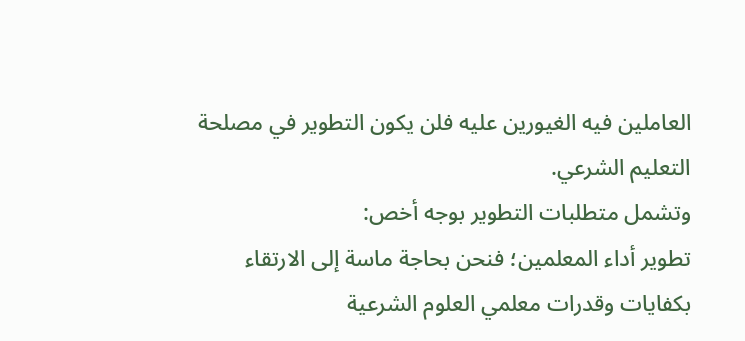العاملين فيه الغيورين عليه فلن يكون التطوير في مصلحة التعليم الشرعي.
وتشمل متطلبات التطوير بوجه أخص:
تطوير أداء المعلمين؛ فنحن بحاجة ماسة إلى الارتقاء بكفايات وقدرات معلمي العلوم الشرعية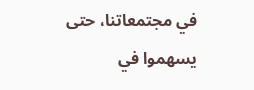في مجتمعاتنا، حتى يسهموا في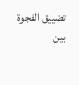تضييق الفجوة بين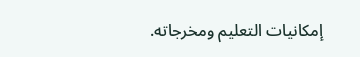إمكانيات التعليم ومخرجاته.